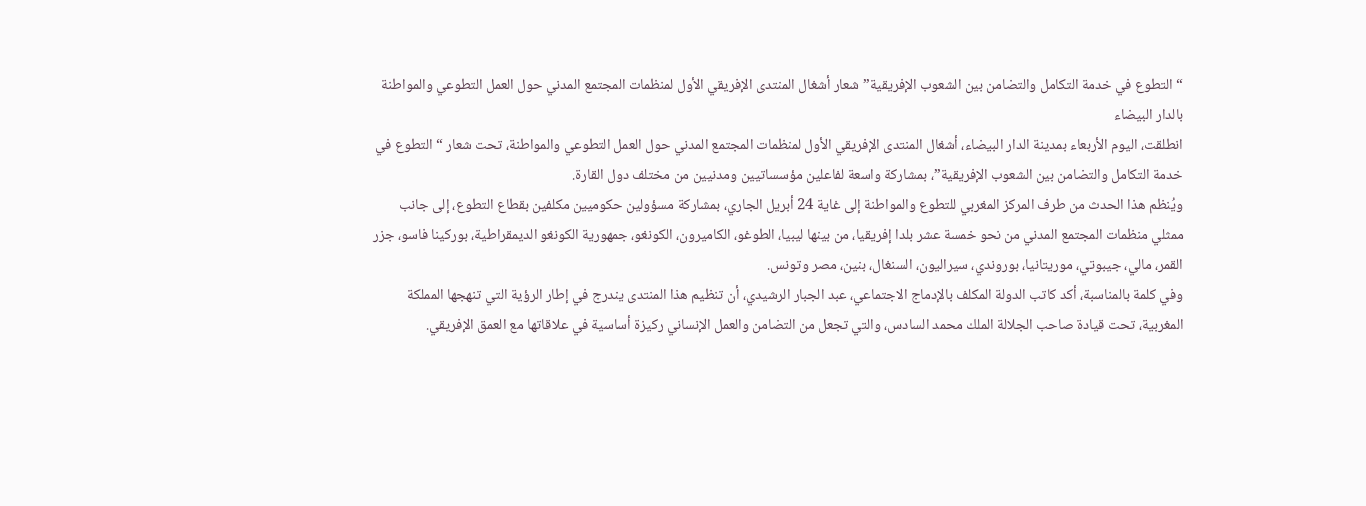“التطوع في خدمة التكامل والتضامن بين الشعوب الإفريقية” شعار أشغال المنتدى الإفريقي الأول لمنظمات المجتمع المدني حول العمل التطوعي والمواطنة بالدار البيضاء
انطلقت، اليوم الأربعاء بمدينة الدار البيضاء، أشغال المنتدى الإفريقي الأول لمنظمات المجتمع المدني حول العمل التطوعي والمواطنة، تحت شعار “التطوع في خدمة التكامل والتضامن بين الشعوب الإفريقية”، بمشاركة واسعة لفاعلين مؤسساتيين ومدنيين من مختلف دول القارة.
ويُنظم هذا الحدث من طرف المركز المغربي للتطوع والمواطنة إلى غاية 24 أبريل الجاري، بمشاركة مسؤولين حكوميين مكلفين بقطاع التطوع، إلى جانب ممثلي منظمات المجتمع المدني من نحو خمسة عشر بلدا إفريقيا، من بينها ليبيا، الطوغو، الكاميرون، الكونغو، جمهورية الكونغو الديمقراطية، بوركينا فاسو، جزر القمر، مالي، جيبوتي، موريتانيا، بوروندي، سيراليون، السنغال، بنين، مصر وتونس.
وفي كلمة بالمناسبة، أكد كاتب الدولة المكلف بالإدماج الاجتماعي، عبد الجبار الرشيدي، أن تنظيم هذا المنتدى يندرج في إطار الرؤية التي تنهجها المملكة المغربية، تحت قيادة صاحب الجلالة الملك محمد السادس، والتي تجعل من التضامن والعمل الإنساني ركيزة أساسية في علاقاتها مع العمق الإفريقي.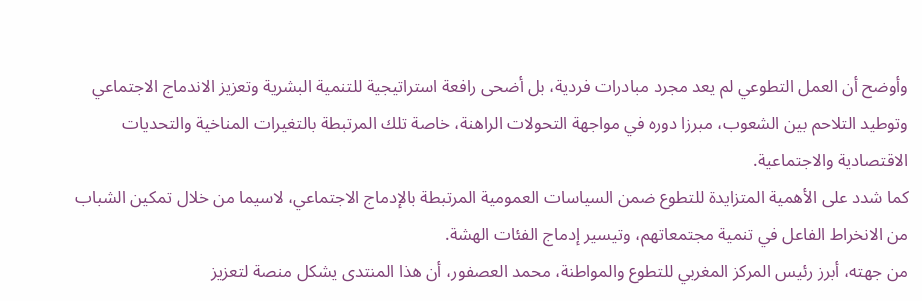وأوضح أن العمل التطوعي لم يعد مجرد مبادرات فردية، بل أضحى رافعة استراتيجية للتنمية البشرية وتعزيز الاندماج الاجتماعي وتوطيد التلاحم بين الشعوب، مبرزا دوره في مواجهة التحولات الراهنة، خاصة تلك المرتبطة بالتغيرات المناخية والتحديات الاقتصادية والاجتماعية.
كما شدد على الأهمية المتزايدة للتطوع ضمن السياسات العمومية المرتبطة بالإدماج الاجتماعي، لاسيما من خلال تمكين الشباب من الانخراط الفاعل في تنمية مجتمعاتهم، وتيسير إدماج الفئات الهشة.
من جهته، أبرز رئيس المركز المغربي للتطوع والمواطنة، محمد العصفور، أن هذا المنتدى يشكل منصة لتعزيز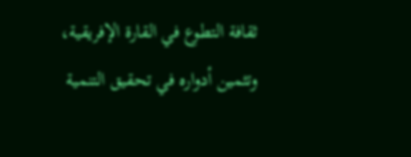ثقافة التطوع في القارة الإفريقية، وتثمين أدواره في تحقيق التنمية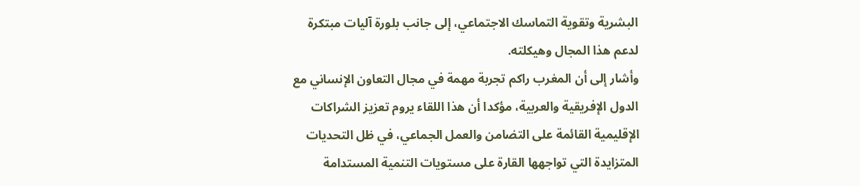البشرية وتقوية التماسك الاجتماعي، إلى جانب بلورة آليات مبتكرة لدعم هذا المجال وهيكلته.
وأشار إلى أن المغرب راكم تجربة مهمة في مجال التعاون الإنساني مع الدول الإفريقية والعربية، مؤكدا أن هذا اللقاء يروم تعزيز الشراكات الإقليمية القائمة على التضامن والعمل الجماعي، في ظل التحديات المتزايدة التي تواجهها القارة على مستويات التنمية المستدامة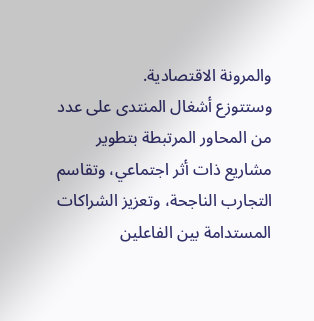والمرونة الاقتصادية.
وستتوزع أشغال المنتدى على عدد من المحاور المرتبطة بتطوير مشاريع ذات أثر اجتماعي، وتقاسم التجارب الناجحة، وتعزيز الشراكات المستدامة بين الفاعلين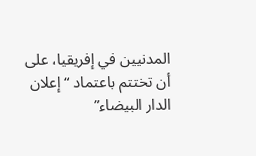المدنيين في إفريقيا، على أن تختتم باعتماد “إعلان الدار البيضاء”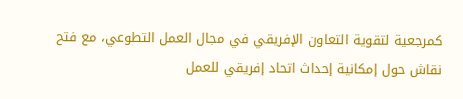كمرجعية لتقوية التعاون الإفريقي في مجال العمل التطوعي، مع فتح نقاش حول إمكانية إحداث اتحاد إفريقي للعمل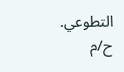التطوعي.
ح/م